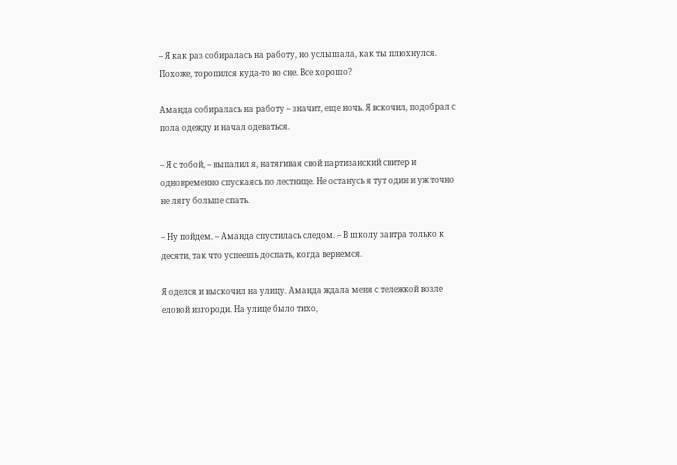– Я как раз собиралась на работу, но услышала, как ты плюхнулся. Похоже, торопился куда-то во сне. Все хорошо?

Аманда собиралась на работу – значит, еще ночь. Я вскочил, подобрал с пола одежду и начал одеваться.

– Я с тобой, – выпалил я, натягивая свой партизанский свитер и одновременно спускаясь по лестнице. Не останусь я тут один и уж точно не лягу больше спать.

– Ну пойдем. – Аманда спустилась следом. – В школу завтра только к десяти, так что успеешь доспать, когда вернемся.

Я оделся и выскочил на улицу. Аманда ждала меня с тележкой возле еловой изгороди. На улице было тихо,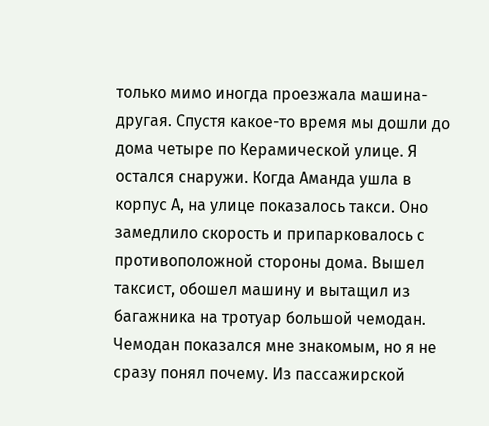только мимо иногда проезжала машина-другая. Спустя какое-то время мы дошли до дома четыре по Керамической улице. Я остался снаружи. Когда Аманда ушла в корпус А, на улице показалось такси. Оно замедлило скорость и припарковалось с противоположной стороны дома. Вышел таксист, обошел машину и вытащил из багажника на тротуар большой чемодан. Чемодан показался мне знакомым, но я не сразу понял почему. Из пассажирской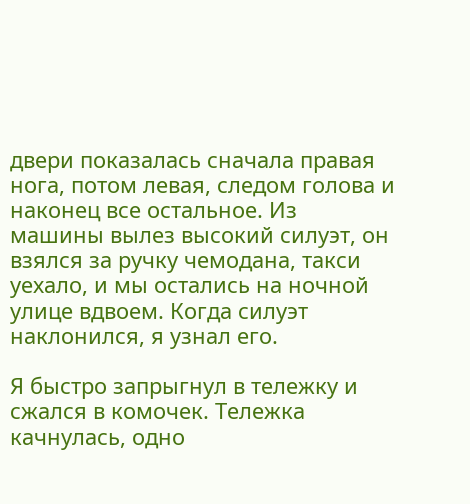двери показалась сначала правая нога, потом левая, следом голова и наконец все остальное. Из машины вылез высокий силуэт, он взялся за ручку чемодана, такси уехало, и мы остались на ночной улице вдвоем. Когда силуэт наклонился, я узнал его.

Я быстро запрыгнул в тележку и сжался в комочек. Тележка качнулась, одно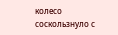колесо соскользнуло с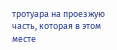тротуара на проезжую часть, которая в этом месте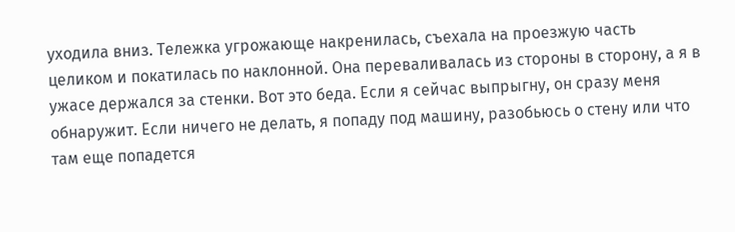уходила вниз. Тележка угрожающе накренилась, съехала на проезжую часть целиком и покатилась по наклонной. Она переваливалась из стороны в сторону, а я в ужасе держался за стенки. Вот это беда. Если я сейчас выпрыгну, он сразу меня обнаружит. Если ничего не делать, я попаду под машину, разобьюсь о стену или что там еще попадется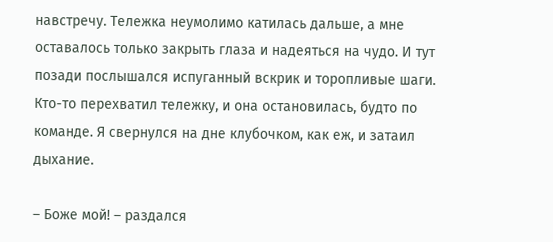навстречу. Тележка неумолимо катилась дальше, а мне оставалось только закрыть глаза и надеяться на чудо. И тут позади послышался испуганный вскрик и торопливые шаги. Кто-то перехватил тележку, и она остановилась, будто по команде. Я свернулся на дне клубочком, как еж, и затаил дыхание.

– Боже мой! – раздался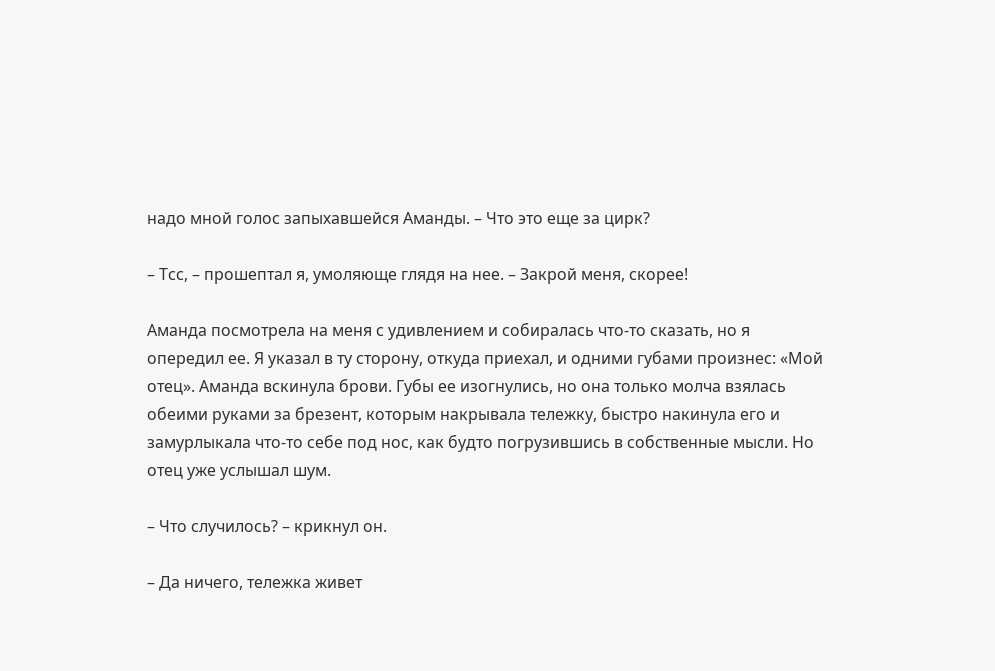надо мной голос запыхавшейся Аманды. – Что это еще за цирк?

– Тсс, – прошептал я, умоляюще глядя на нее. – Закрой меня, скорее!

Аманда посмотрела на меня с удивлением и собиралась что-то сказать, но я опередил ее. Я указал в ту сторону, откуда приехал, и одними губами произнес: «Мой отец». Аманда вскинула брови. Губы ее изогнулись, но она только молча взялась обеими руками за брезент, которым накрывала тележку, быстро накинула его и замурлыкала что-то себе под нос, как будто погрузившись в собственные мысли. Но отец уже услышал шум.

– Что случилось? – крикнул он.

– Да ничего, тележка живет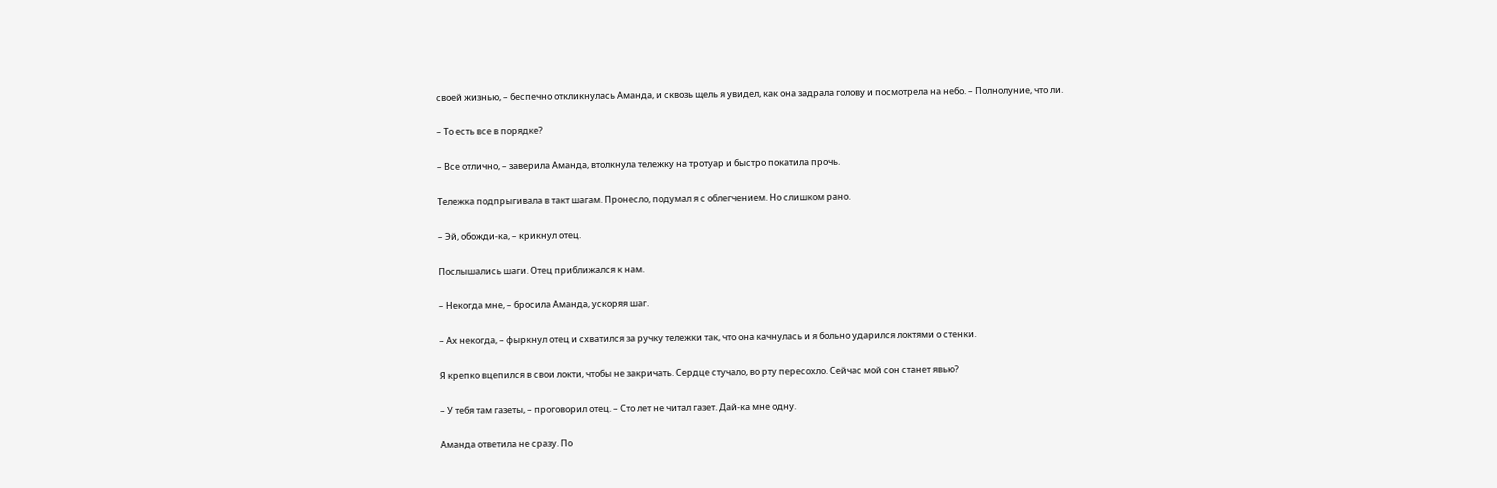своей жизнью, – беспечно откликнулась Аманда, и сквозь щель я увидел, как она задрала голову и посмотрела на небо. – Полнолуние, что ли.

– То есть все в порядке?

– Все отлично, – заверила Аманда, втолкнула тележку на тротуар и быстро покатила прочь.

Тележка подпрыгивала в такт шагам. Пронесло, подумал я с облегчением. Но слишком рано.

– Эй, обожди-ка, – крикнул отец.

Послышались шаги. Отец приближался к нам.

– Некогда мне, – бросила Аманда, ускоряя шаг.

– Ах некогда, – фыркнул отец и схватился за ручку тележки так, что она качнулась и я больно ударился локтями о стенки.

Я крепко вцепился в свои локти, чтобы не закричать. Сердце стучало, во рту пересохло. Сейчас мой сон станет явью?

– У тебя там газеты, – проговорил отец. – Сто лет не читал газет. Дай-ка мне одну.

Аманда ответила не сразу. По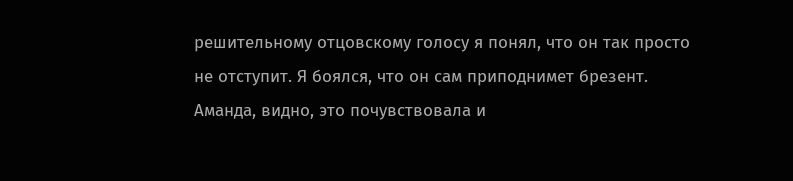решительному отцовскому голосу я понял, что он так просто не отступит. Я боялся, что он сам приподнимет брезент. Аманда, видно, это почувствовала и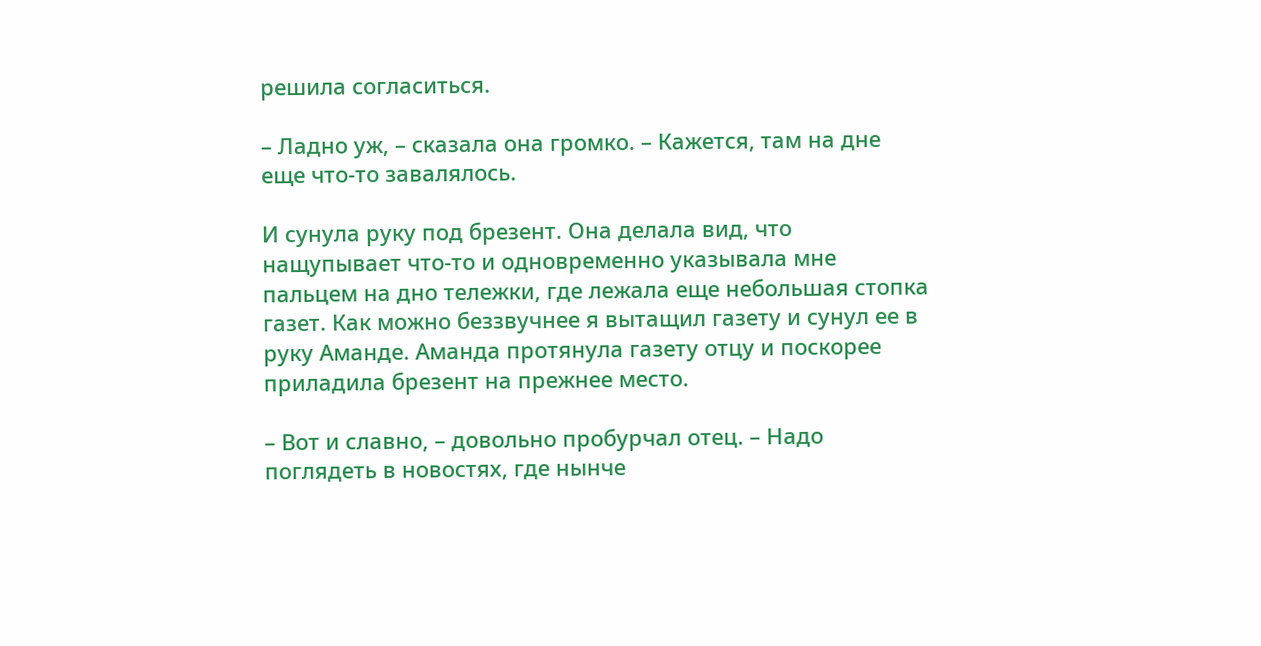решила согласиться.

– Ладно уж, – сказала она громко. – Кажется, там на дне еще что-то завалялось.

И сунула руку под брезент. Она делала вид, что нащупывает что-то и одновременно указывала мне пальцем на дно тележки, где лежала еще небольшая стопка газет. Как можно беззвучнее я вытащил газету и сунул ее в руку Аманде. Аманда протянула газету отцу и поскорее приладила брезент на прежнее место.

– Вот и славно, – довольно пробурчал отец. – Надо поглядеть в новостях, где нынче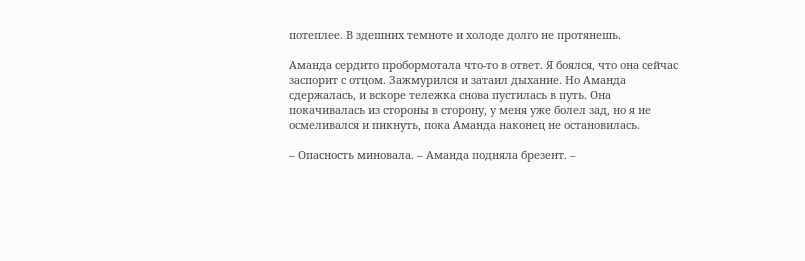потеплее. В здешних темноте и холоде долго не протянешь.

Аманда сердито пробормотала что-то в ответ. Я боялся, что она сейчас заспорит с отцом. Зажмурился и затаил дыхание. Но Аманда сдержалась, и вскоре тележка снова пустилась в путь. Она покачивалась из стороны в сторону, у меня уже болел зад, но я не осмеливался и пикнуть, пока Аманда наконец не остановилась.

– Опасность миновала. – Аманда подняла брезент. –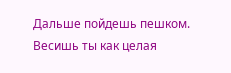Дальше пойдешь пешком. Весишь ты как целая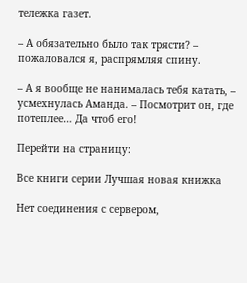тележка газет.

– А обязательно было так трясти? – пожаловался я, распрямляя спину.

– А я вообще не нанималась тебя катать, – усмехнулась Аманда. – Посмотрит он, где потеплее… Да чтоб его!

Перейти на страницу:

Все книги серии Лучшая новая книжка

Нет соединения с сервером,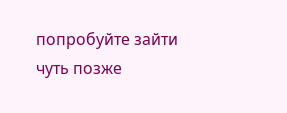попробуйте зайти чуть позже